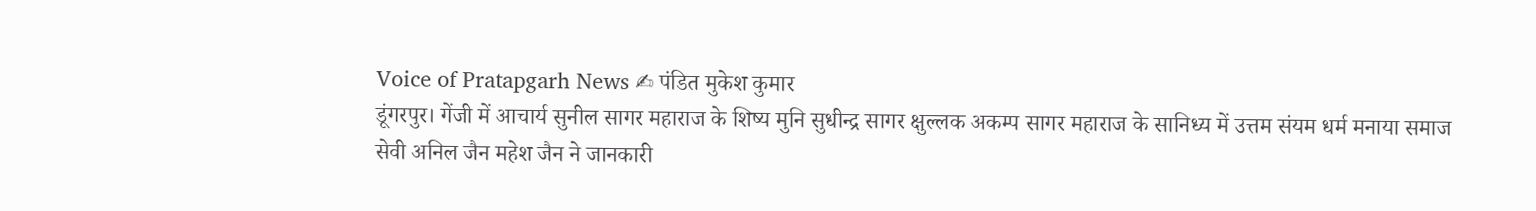Voice of Pratapgarh News ✍ पंडित मुकेश कुमार
डूंगरपुर। गेंजी में आचार्य सुनील सागर महाराज के शिष्य मुनि सुधीन्द्र सागर क्षुल्लक अकम्प सागर महाराज के सानिध्य में उत्तम संयम धर्म मनाया समाज सेवी अनिल जैन महेश जैन ने जानकारी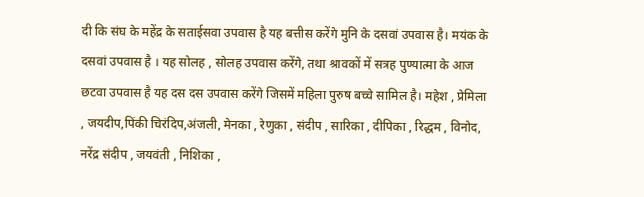दी कि संघ के महेंद्र के सताईसवा उपवास है यह बत्तीस करेंगे मुनि के दसवां उपवास है। मयंक के दसवां उपवास है । यह सोलह , सोलह उपवास करेंगे, तथा श्रावकों में सत्रह पुण्यात्मा के आज छटवा उपवास है यह दस दस उपवास करेंगे जिसमें महिला पुरुष बच्चे सामिल है। महेश , प्रेमिला , जयदीप,पिंकी चिरंदिप,अंजली, मेनका , रेणुका , संदीप , सारिका , दीपिका , रिद्धम , विनोद, नरेंद्र संदीप , जयवंती , निशिका ,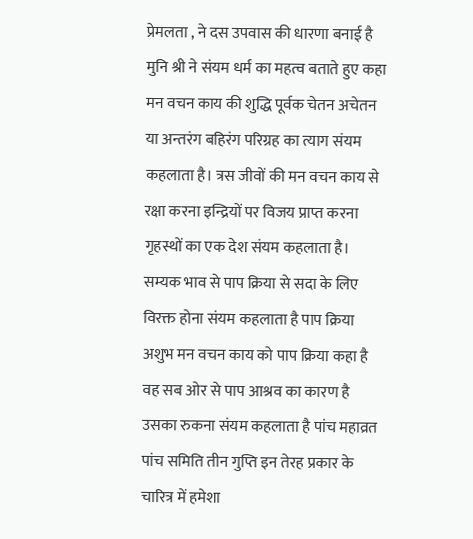प्रेमलता , ने दस उपवास की धारणा बनाई है मुनि श्री ने संयम धर्म का महत्व बताते हुए कहा मन वचन काय की शुद्धि पूर्वक चेतन अचेतन या अन्तरंग बहिरंग परिग्रह का त्याग संयम कहलाता है। त्रस जीवों की मन वचन काय से रक्षा करना इन्द्रियों पर विजय प्राप्त करना गृहस्थों का एक देश संयम कहलाता है। सम्यक भाव से पाप क्रिया से सदा के लिए विरक्त होना संयम कहलाता है पाप क्रिया अशुभ मन वचन काय को पाप क्रिया कहा है वह सब ओर से पाप आश्रव का कारण है उसका रुकना संयम कहलाता है पांच महाव्रत पांच समिति तीन गुप्ति इन तेरह प्रकार के चारित्र में हमेशा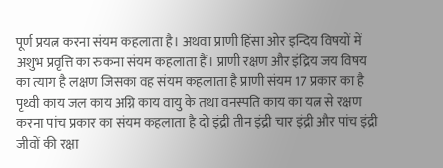पूर्ण प्रयत्न करना संयम कहलाता है। अथवा प्राणी हिंसा ओर इन्दिय विषयों में अशुभ प्रवृत्ति का रुकना संयम कहलाता हैं। प्राणी रक्षण और इंद्रिय जय विषय का त्याग है लक्षण जिसका वह संयम कहलाता है प्राणी संयम 17 प्रकार का है पृथ्वी काय जल काय अग्नि काय वायु के तथा वनस्पति काय का यत्न से रक्षण करना पांच प्रकार का संयम कहलाता है दो इंद्री तीन इंद्री चार इंद्री और पांच इंद्री जीवों की रक्षा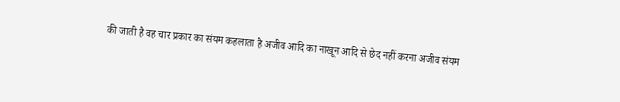की जाती है वह चार प्रकार का संयम कहलाता है अजीव आदि का नाखून आदि से छेद नहीं करना अजीव संयम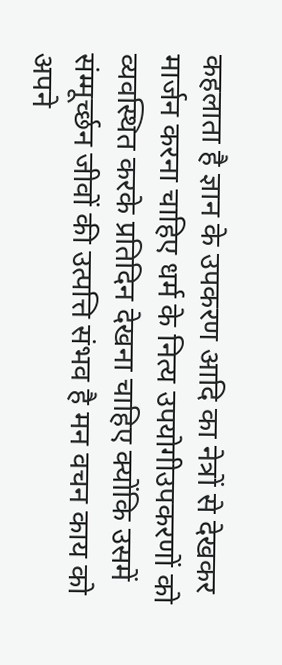कहलाता है ज्ञान के उपकरण आदि का नेत्रों से देखकर मार्जन करना चाहिए धर्म के नित्य उपयोगीउपकरणों को व्यवस्थित करके प्रतिदिन देखना चाहिए क्योंकि उसमें संम्मूर्च्छन जीवों की उत्पत्ति संभव है मन वचन काय को अपने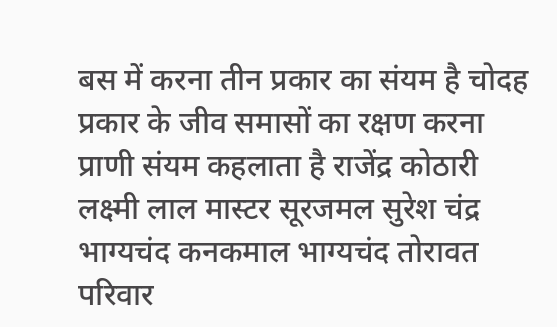बस में करना तीन प्रकार का संयम है चोदह प्रकार के जीव समासों का रक्षण करना प्राणी संयम कहलाता है राजेंद्र कोठारी लक्ष्मी लाल मास्टर सूरजमल सुरेश चंद्र भाग्यचंद कनकमाल भाग्यचंद तोरावत परिवार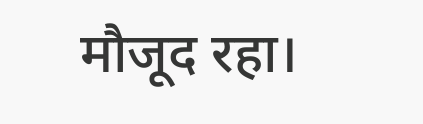मौजूद रहा।